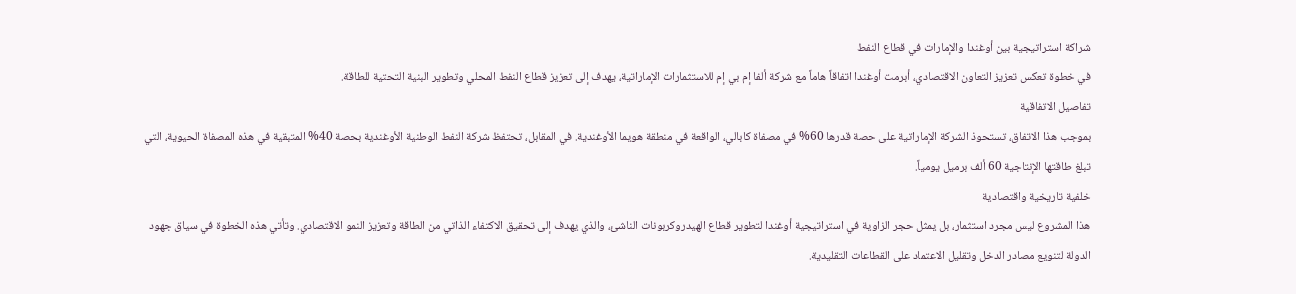شراكة استراتيجية بين أوغندا والإمارات في قطاع النفط
في خطوة تعكس تعزيز التعاون الاقتصادي، أبرمت أوغندا اتفاقاً هاماً مع شركة ألفا إم بي إم للاستثمارات الإماراتية، يهدف إلى تعزيز قطاع النفط المحلي وتطوير البنية التحتية للطاقة.
تفاصيل الاتفاقية
بموجب هذا الاتفاق، تستحوذ الشركة الإماراتية على حصة قدرها 60% في مصفاة كابالي، الواقعة في منطقة هويما الأوغندية. في المقابل، تحتفظ شركة النفط الوطنية الأوغندية بحصة 40% المتبقية في هذه المصفاة الحيوية، التي تبلغ طاقتها الإنتاجية 60 ألف برميل يومياً.
خلفية تاريخية واقتصادية
هذا المشروع ليس مجرد استثمار، بل يمثل حجر الزاوية في استراتيجية أوغندا لتطوير قطاع الهيدروكربونات الناشئ، والذي يهدف إلى تحقيق الاكتفاء الذاتي من الطاقة وتعزيز النمو الاقتصادي. وتأتي هذه الخطوة في سياق جهود الدولة لتنويع مصادر الدخل وتقليل الاعتماد على القطاعات التقليدية.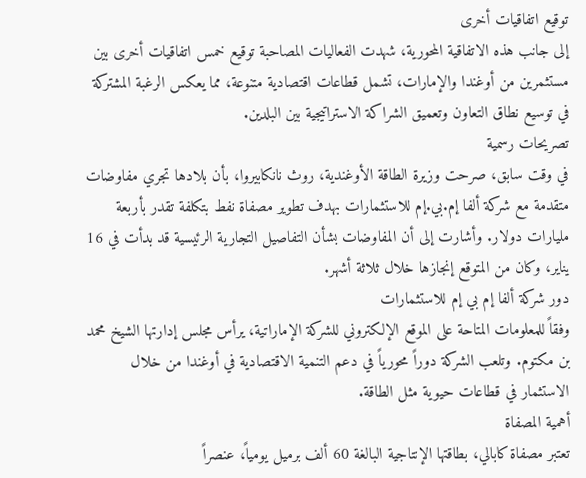توقيع اتفاقيات أخرى
إلى جانب هذه الاتفاقية المحورية، شهدت الفعاليات المصاحبة توقيع خمس اتفاقيات أخرى بين مستثمرين من أوغندا والإمارات، تشمل قطاعات اقتصادية متنوعة، مما يعكس الرغبة المشتركة في توسيع نطاق التعاون وتعميق الشراكة الاستراتيجية بين البلدين.
تصريحات رسمية
في وقت سابق، صرحت وزيرة الطاقة الأوغندية، روث نانكابيروا، بأن بلادها تجري مفاوضات متقدمة مع شركة ألفا إم.بي.إم للاستثمارات بهدف تطوير مصفاة نفط بتكلفة تقدر بأربعة مليارات دولار. وأشارت إلى أن المفاوضات بشأن التفاصيل التجارية الرئيسية قد بدأت في 16 يناير، وكان من المتوقع إنجازها خلال ثلاثة أشهر.
دور شركة ألفا إم بي إم للاستثمارات
وفقاً للمعلومات المتاحة على الموقع الإلكتروني للشركة الإماراتية، يرأس مجلس إدارتها الشيخ محمد بن مكتوم. وتلعب الشركة دوراً محورياً في دعم التنمية الاقتصادية في أوغندا من خلال الاستثمار في قطاعات حيوية مثل الطاقة.
أهمية المصفاة
تعتبر مصفاة كابالي، بطاقتها الإنتاجية البالغة 60 ألف برميل يومياً، عنصراً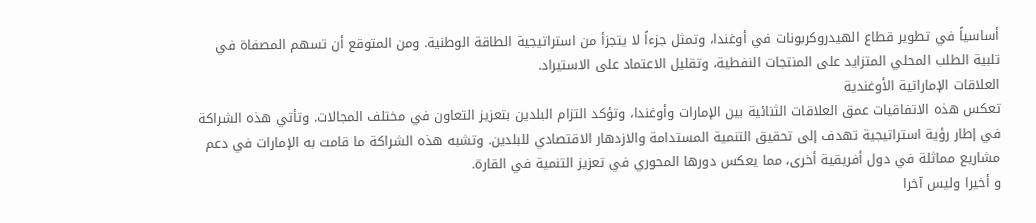أساسياً في تطوير قطاع الهيدروكربونات في أوغندا، وتمثل جزءاً لا يتجزأ من استراتيجية الطاقة الوطنية. ومن المتوقع أن تسهم المصفاة في تلبية الطلب المحلي المتزايد على المنتجات النفطية، وتقليل الاعتماد على الاستيراد.
العلاقات الإماراتية الأوغندية
تعكس هذه الاتفاقيات عمق العلاقات الثنائية بين الإمارات وأوغندا، وتؤكد التزام البلدين بتعزيز التعاون في مختلف المجالات. وتأتي هذه الشراكة في إطار رؤية استراتيجية تهدف إلى تحقيق التنمية المستدامة والازدهار الاقتصادي للبلدين. وتشبه هذه الشراكة ما قامت به الإمارات في دعم مشاريع مماثلة في دول أفريقية أخرى، مما يعكس دورها المحوري في تعزيز التنمية في القارة.
و أخيرا وليس آخرا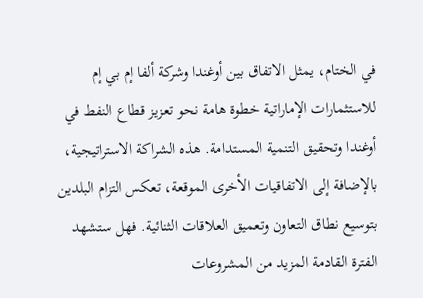في الختام، يمثل الاتفاق بين أوغندا وشركة ألفا إم بي إم للاستثمارات الإماراتية خطوة هامة نحو تعزيز قطاع النفط في أوغندا وتحقيق التنمية المستدامة. هذه الشراكة الاستراتيجية، بالإضافة إلى الاتفاقيات الأخرى الموقعة، تعكس التزام البلدين بتوسيع نطاق التعاون وتعميق العلاقات الثنائية. فهل ستشهد الفترة القادمة المزيد من المشروعات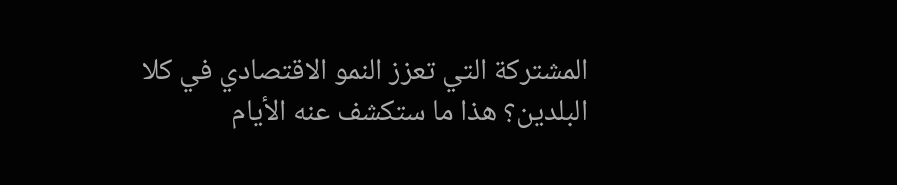المشتركة التي تعزز النمو الاقتصادي في كلا البلدين؟ هذا ما ستكشف عنه الأيام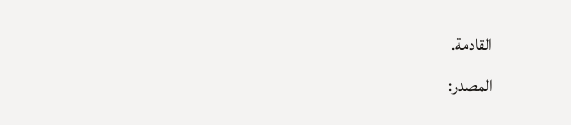القادمة.
المصدر: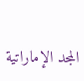المجد الإماراتية